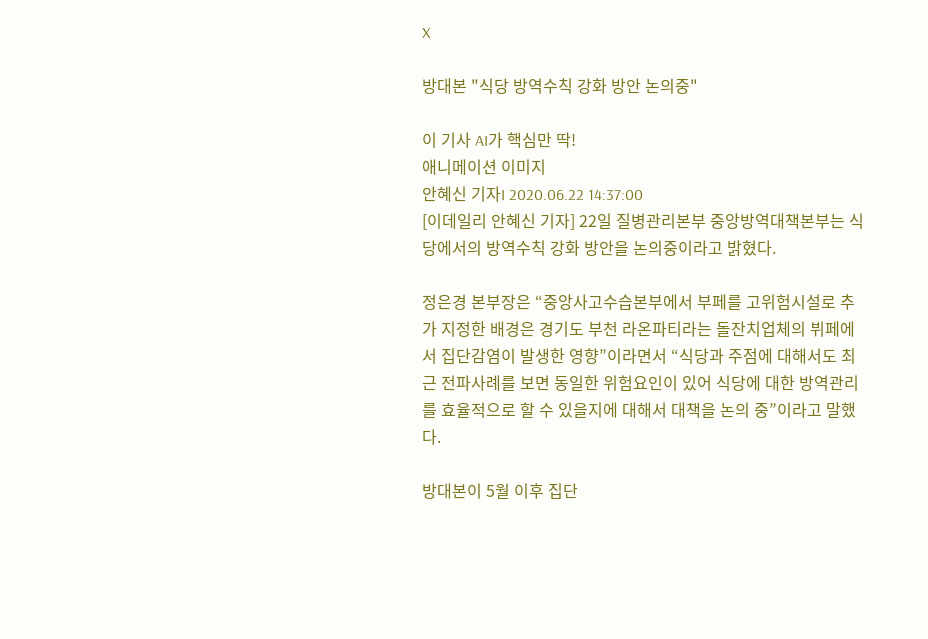X

방대본 "식당 방역수칙 강화 방안 논의중"

이 기사 AI가 핵심만 딱!
애니메이션 이미지
안혜신 기자I 2020.06.22 14:37:00
[이데일리 안혜신 기자] 22일 질병관리본부 중앙방역대책본부는 식당에서의 방역수칙 강화 방안을 논의중이라고 밝혔다.

정은경 본부장은 “중앙사고수습본부에서 부페를 고위험시설로 추가 지정한 배경은 경기도 부천 라온파티라는 돌잔치업체의 뷔페에서 집단감염이 발생한 영향”이라면서 “식당과 주점에 대해서도 최근 전파사례를 보면 동일한 위험요인이 있어 식당에 대한 방역관리를 효율적으로 할 수 있을지에 대해서 대책을 논의 중”이라고 말했다.

방대본이 5월 이후 집단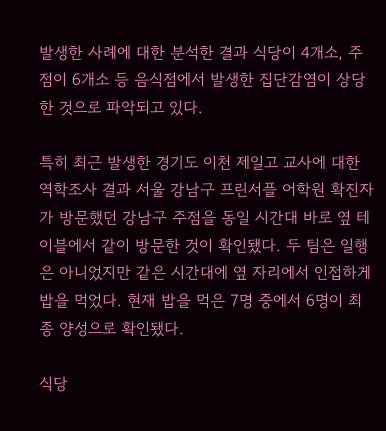발생한 사례에 대한 분석한 결과 식당이 4개소, 주점이 6개소 등 음식점에서 발생한 집단감염이 상당한 것으로 파악되고 있다.

특히 최근 발생한 경기도 이천 제일고 교사에 대한 역학조사 결과 서울 강남구 프린서플 어학원 확진자가 방문했던 강남구 주점을 동일 시간대 바로 옆 테이블에서 같이 방문한 것이 확인됐다. 두 팀은 일행은 아니었지만 같은 시간대에 옆 자리에서 인접하게 밥을 먹었다. 현재 밥을 먹은 7명 중에서 6명이 최종 양성으로 확인됐다.

식당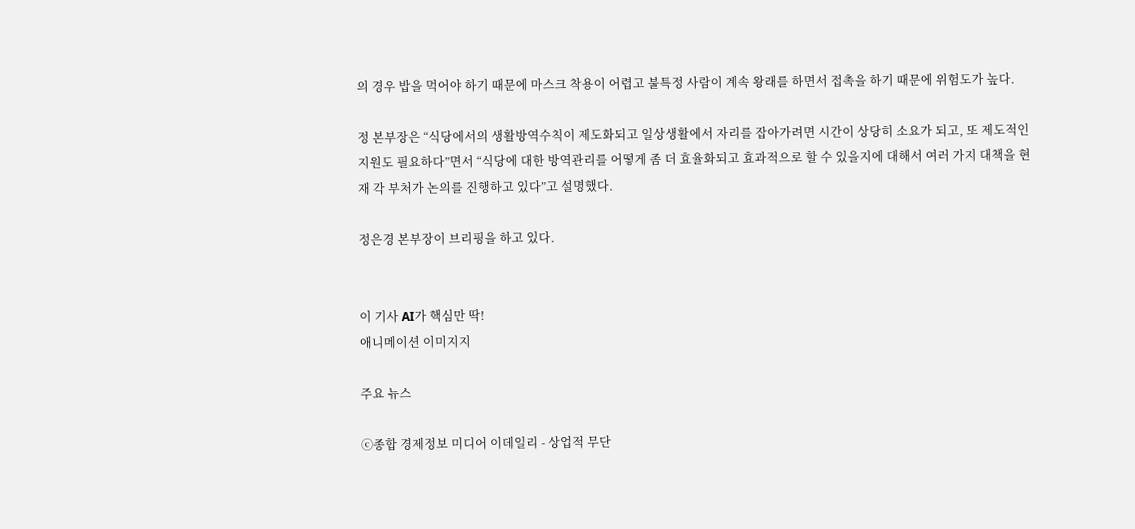의 경우 밥을 먹어야 하기 때문에 마스크 착용이 어렵고 불특정 사람이 계속 왕래를 하면서 접촉을 하기 때문에 위험도가 높다.

정 본부장은 “식당에서의 생활방역수칙이 제도화되고 일상생활에서 자리를 잡아가려면 시간이 상당히 소요가 되고, 또 제도적인 지원도 필요하다”면서 “식당에 대한 방역관리를 어떻게 좀 더 효율화되고 효과적으로 할 수 있을지에 대해서 여러 가지 대책을 현재 각 부처가 논의를 진행하고 있다”고 설명했다.

정은경 본부장이 브리핑을 하고 있다.


이 기사 AI가 핵심만 딱!
애니메이션 이미지지

주요 뉴스

ⓒ종합 경제정보 미디어 이데일리 - 상업적 무단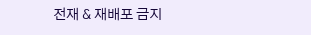전재 & 재배포 금지